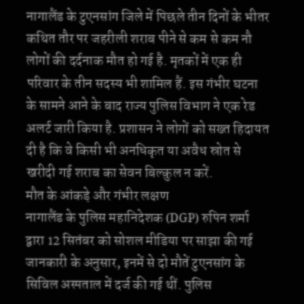नागालैंड के टुएनसांग जिले में पिछले तीन दिनों के भीतर कथित तौर पर जहरीली शराब पीने से कम से कम नौ लोगों की दर्दनाक मौत हो गई है. मृतकों में एक ही परिवार के तीन सदस्य भी शामिल हैं. इस गंभीर घटना के सामने आने के बाद राज्य पुलिस विभाग ने एक रेड अलर्ट जारी किया है. प्रशासन ने लोगों को सख्त हिदायत दी है कि वे किसी भी अनधिकृत या अवैध स्रोत से खरीदी गई शराब का सेवन बिल्कुल न करें.
मौत के आंकड़े और गंभीर लक्षण
नागालैंड के पुलिस महानिदेशक (DGP) रुपिन शर्मा द्वारा 12 सितंबर को सोशल मीडिया पर साझा की गई जानकारी के अनुसार, इनमें से दो मौतें टुएनसांग के सिविल अस्पताल में दर्ज की गई थीं. पुलिस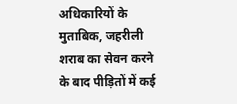अधिकारियों के मुताबिक, जहरीली शराब का सेवन करने के बाद पीड़ितों में कई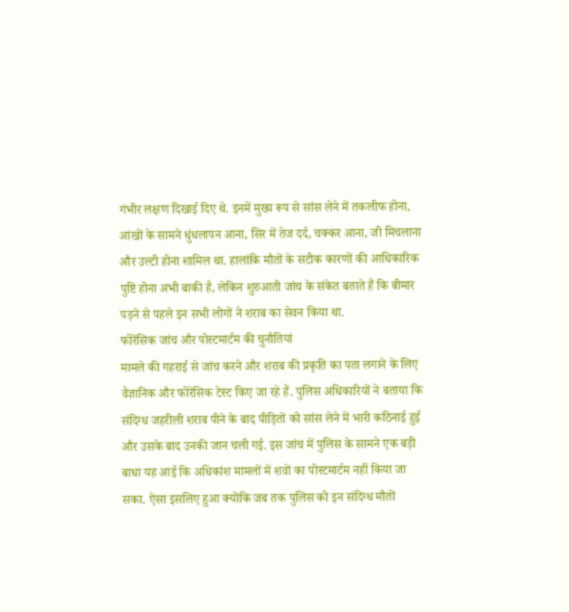गंभीर लक्षण दिखाई दिए थे. इनमें मुख्य रूप से सांस लेने में तकलीफ होना, आंखों के सामने धुंधलापन आना, सिर में तेज दर्द, चक्कर आना, जी मिचलाना और उल्टी होना शामिल था. हालांकि मौतों के सटीक कारणों की आधिकारिक पुष्टि होना अभी बाकी है, लेकिन शुरुआती जांच के संकेत बताते हैं कि बीमार पड़ने से पहले इन सभी लोगों ने शराब का सेवन किया था.
फोरेंसिक जांच और पोस्टमार्टम की चुनौतियां
मामले की गहराई से जांच करने और शराब की प्रकृति का पता लगाने के लिए वैज्ञानिक और फोरेंसिक टेस्ट किए जा रहे हैं. पुलिस अधिकारियों ने बताया कि संदिग्ध जहरीली शराब पीने के बाद पीड़ितों को सांस लेने में भारी कठिनाई हुई और उसके बाद उनकी जान चली गई. इस जांच में पुलिस के सामने एक बड़ी बाधा यह आई कि अधिकांश मामलों में शवों का पोस्टमार्टम नहीं किया जा सका. ऐसा इसलिए हुआ क्योंकि जब तक पुलिस को इन संदिग्ध मौतों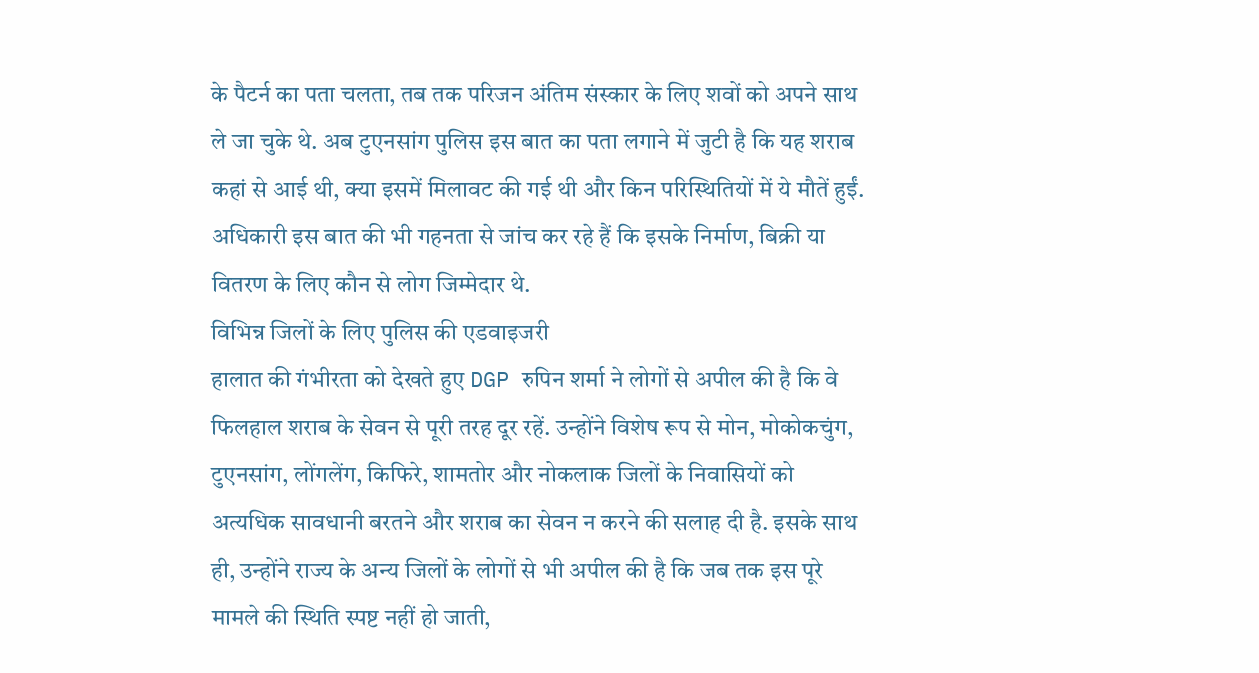के पैटर्न का पता चलता, तब तक परिजन अंतिम संस्कार के लिए शवों को अपने साथ ले जा चुके थे. अब टुएनसांग पुलिस इस बात का पता लगाने में जुटी है कि यह शराब कहां से आई थी, क्या इसमें मिलावट की गई थी और किन परिस्थितियों में ये मौतें हुईं. अधिकारी इस बात की भी गहनता से जांच कर रहे हैं कि इसके निर्माण, बिक्री या वितरण के लिए कौन से लोग जिम्मेदार थे.
विभिन्न जिलों के लिए पुलिस की एडवाइजरी
हालात की गंभीरता को देखते हुए DGP रुपिन शर्मा ने लोगों से अपील की है कि वे फिलहाल शराब के सेवन से पूरी तरह दूर रहें. उन्होंने विशेष रूप से मोन, मोकोकचुंग, टुएनसांग, लोंगलेंग, किफिरे, शामतोर और नोकलाक जिलों के निवासियों को अत्यधिक सावधानी बरतने और शराब का सेवन न करने की सलाह दी है. इसके साथ ही, उन्होंने राज्य के अन्य जिलों के लोगों से भी अपील की है कि जब तक इस पूरे मामले की स्थिति स्पष्ट नहीं हो जाती,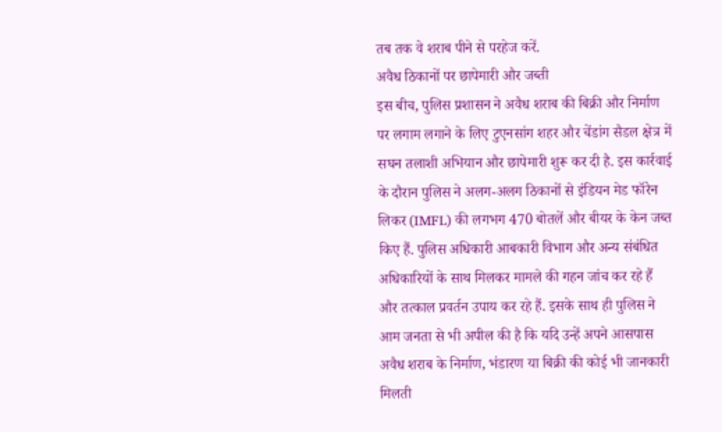तब तक वे शराब पीने से परहेज करें.
अवैध ठिकानों पर छापेमारी और जब्ती
इस बीच, पुलिस प्रशासन ने अवैध शराब की बिक्री और निर्माण पर लगाम लगाने के लिए टुएनसांग शहर और चेंडांग सैडल क्षेत्र में सघन तलाशी अभियान और छापेमारी शुरू कर दी है. इस कार्रवाई के दौरान पुलिस ने अलग-अलग ठिकानों से इंडियन मेड फॉरेन लिकर (IMFL) की लगभग 470 बोतलें और बीयर के केन जब्त किए हैं. पुलिस अधिकारी आबकारी विभाग और अन्य संबंधित अधिकारियों के साथ मिलकर मामले की गहन जांच कर रहे हैं और तत्काल प्रवर्तन उपाय कर रहे हैं. इसके साथ ही पुलिस ने आम जनता से भी अपील की है कि यदि उन्हें अपने आसपास अवैध शराब के निर्माण, भंडारण या बिक्री की कोई भी जानकारी मिलती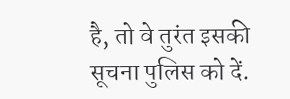है, तो वे तुरंत इसकी सूचना पुलिस को दें.